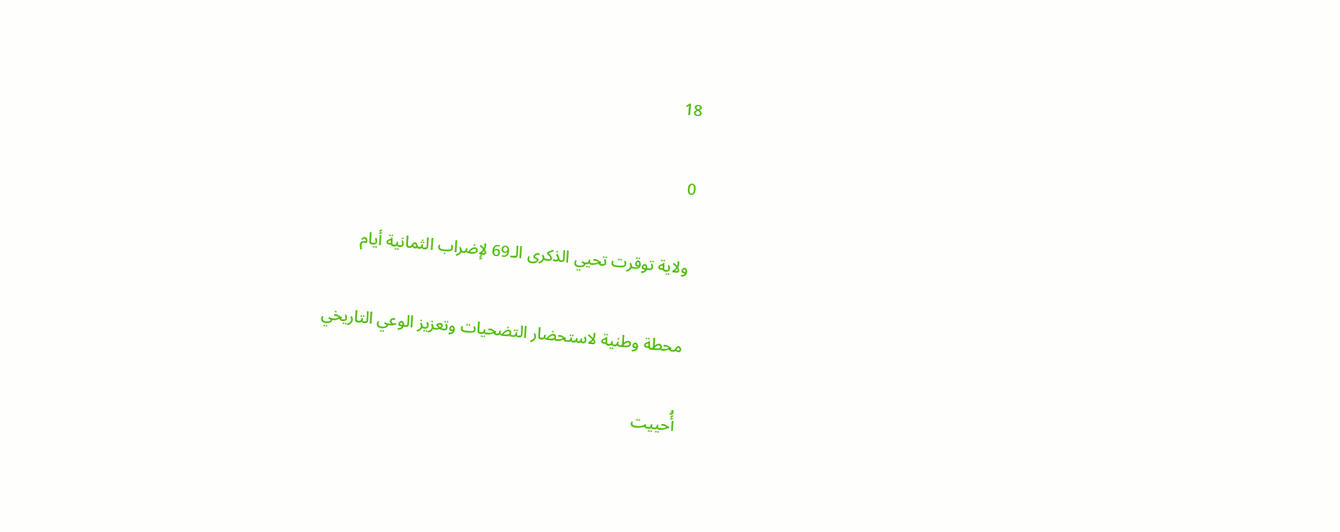18

0

ولاية توقرت تحيي الذكرى الـ69 لإضراب الثمانية أيام

محطة وطنية لاستحضار التضحيات وتعزيز الوعي التاريخي

أُحييت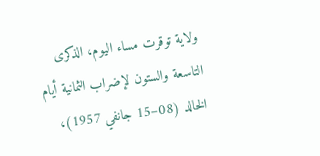ولاية توقرت مساء اليوم، الذكرى التاسعة والستون لإضراب الثمانية أيام الخالد (08–15 جانفي 1957)،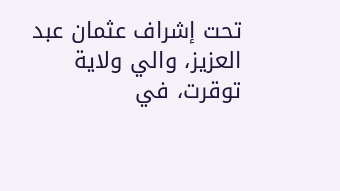تحت إشراف عثمان عبد العزيز، والي ولاية توقرت، في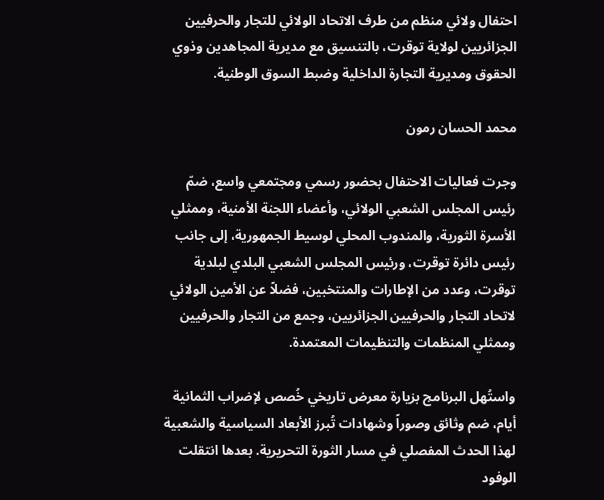احتفال ولائي منظم من طرف الاتحاد الولائي للتجار والحرفيين الجزائريين لولاية توقرت، بالتنسيق مع مديرية المجاهدين وذوي الحقوق ومديرية التجارة الداخلية وضبط السوق الوطنية.

محمد الحسان رمون

وجرت فعاليات الاحتفال بحضور رسمي ومجتمعي واسع، ضمّ رئيس المجلس الشعبي الولائي، وأعضاء اللجنة الأمنية، وممثلي الأسرة الثورية، والمندوب المحلي لوسيط الجمهورية، إلى جانب رئيس دائرة توقرت، ورئيس المجلس الشعبي البلدي لبلدية توقرت، وعدد من الإطارات والمنتخبين، فضلاً عن الأمين الولائي لاتحاد التجار والحرفيين الجزائريين، وجمع من التجار والحرفيين وممثلي المنظمات والتنظيمات المعتمدة.

واستُهل البرنامج بزيارة معرض تاريخي خُصص لإضراب الثمانية أيام، ضم وثائق وصوراً وشهادات تُبرز الأبعاد السياسية والشعبية لهذا الحدث المفصلي في مسار الثورة التحريرية. بعدها انتقلت الوفود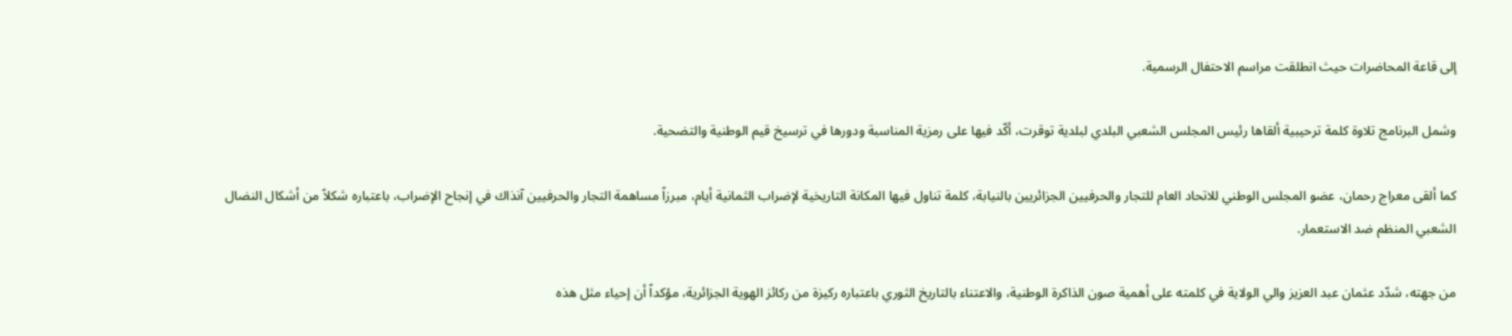إلى قاعة المحاضرات حيث انطلقت مراسم الاحتفال الرسمية.

وشمل البرنامج تلاوة كلمة ترحيبية ألقاها رئيس المجلس الشعبي البلدي لبلدية توقرت، أكّد فيها على رمزية المناسبة ودورها في ترسيخ قيم الوطنية والتضحية.

كما ألقى معراج رحمان، عضو المجلس الوطني للاتحاد العام للتجار والحرفيين الجزائريين بالنيابة، كلمة تناول فيها المكانة التاريخية لإضراب الثمانية أيام، مبرزاً مساهمة التجار والحرفيين آنذاك في إنجاح الإضراب، باعتباره شكلاً من أشكال النضال الشعبي المنظم ضد الاستعمار.

من جهته، شدّد عثمان عبد العزيز والي الولاية في كلمته على أهمية صون الذاكرة الوطنية، والاعتناء بالتاريخ الثوري باعتباره ركيزة من ركائز الهوية الجزائرية، مؤكداً أن إحياء مثل هذه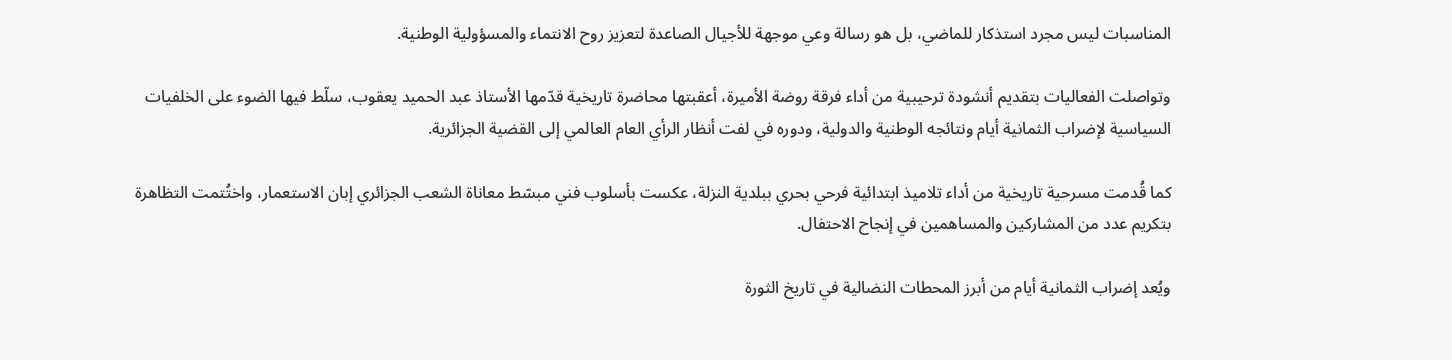المناسبات ليس مجرد استذكار للماضي، بل هو رسالة وعي موجهة للأجيال الصاعدة لتعزيز روح الانتماء والمسؤولية الوطنية.

وتواصلت الفعاليات بتقديم أنشودة ترحيبية من أداء فرقة روضة الأميرة، أعقبتها محاضرة تاريخية قدّمها الأستاذ عبد الحميد يعقوب، سلّط فيها الضوء على الخلفيات السياسية لإضراب الثمانية أيام ونتائجه الوطنية والدولية، ودوره في لفت أنظار الرأي العام العالمي إلى القضية الجزائرية.

كما قُدمت مسرحية تاريخية من أداء تلاميذ ابتدائية فرحي بحري ببلدية النزلة، عكست بأسلوب فني مبسّط معاناة الشعب الجزائري إبان الاستعمار، واختُتمت التظاهرة بتكريم عدد من المشاركين والمساهمين في إنجاح الاحتفال.

ويُعد إضراب الثمانية أيام من أبرز المحطات النضالية في تاريخ الثورة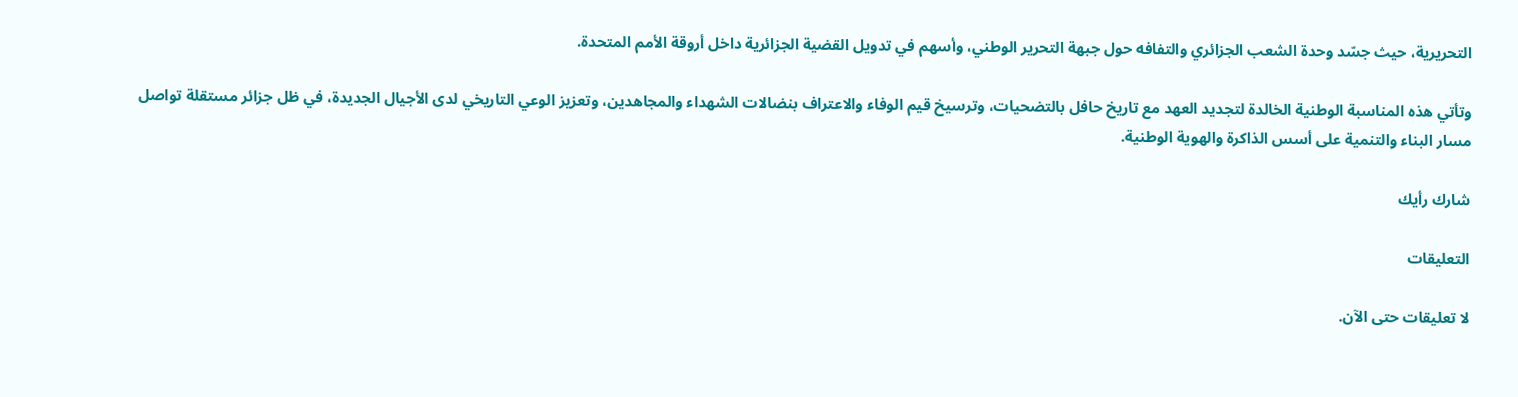التحريرية، حيث جسّد وحدة الشعب الجزائري والتفافه حول جبهة التحرير الوطني، وأسهم في تدويل القضية الجزائرية داخل أروقة الأمم المتحدة.

وتأتي هذه المناسبة الوطنية الخالدة لتجديد العهد مع تاريخ حافل بالتضحيات، وترسيخ قيم الوفاء والاعتراف بنضالات الشهداء والمجاهدين، وتعزيز الوعي التاريخي لدى الأجيال الجديدة، في ظل جزائر مستقلة تواصل مسار البناء والتنمية على أسس الذاكرة والهوية الوطنية.

شارك رأيك

التعليقات

لا تعليقات حتى الآن.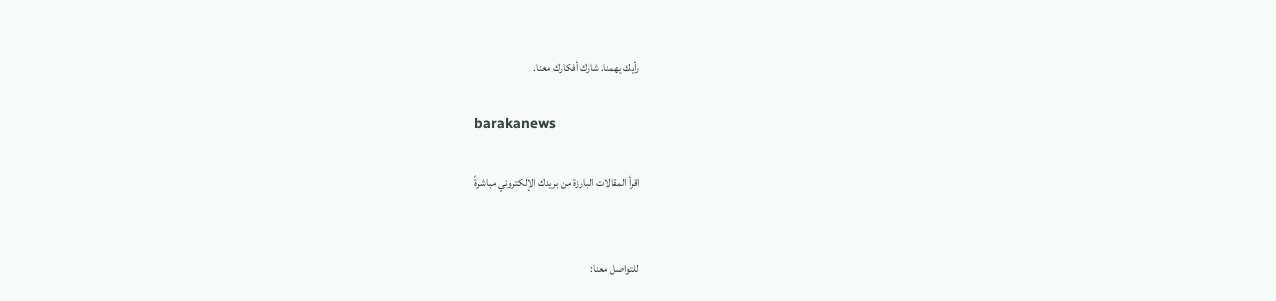رأيك يهمنا. شارك أفكارك معنا.

barakanews

اقرأ المقالات البارزة من بريدك الإلكتروني مباشرةً


للتواصل معنا: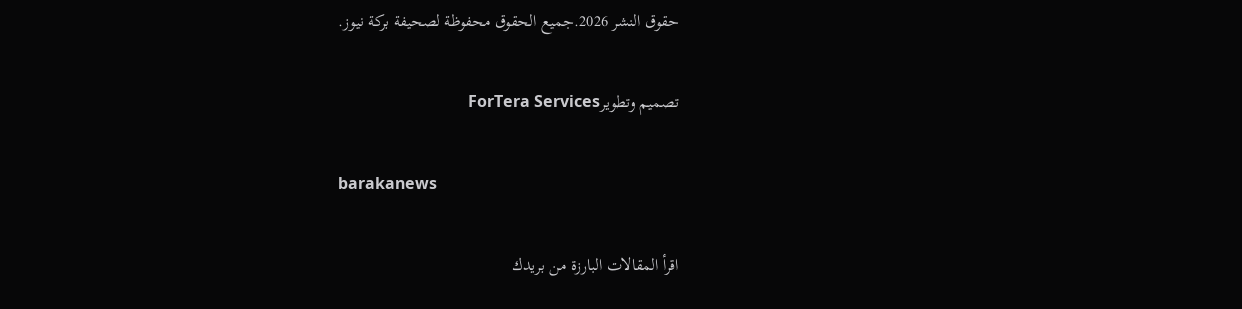حقوق النشر 2026.جميع الحقوق محفوظة لصحيفة بركة نيوز.

تصميم وتطويرForTera Services

barakanews

اقرأ المقالات البارزة من بريدك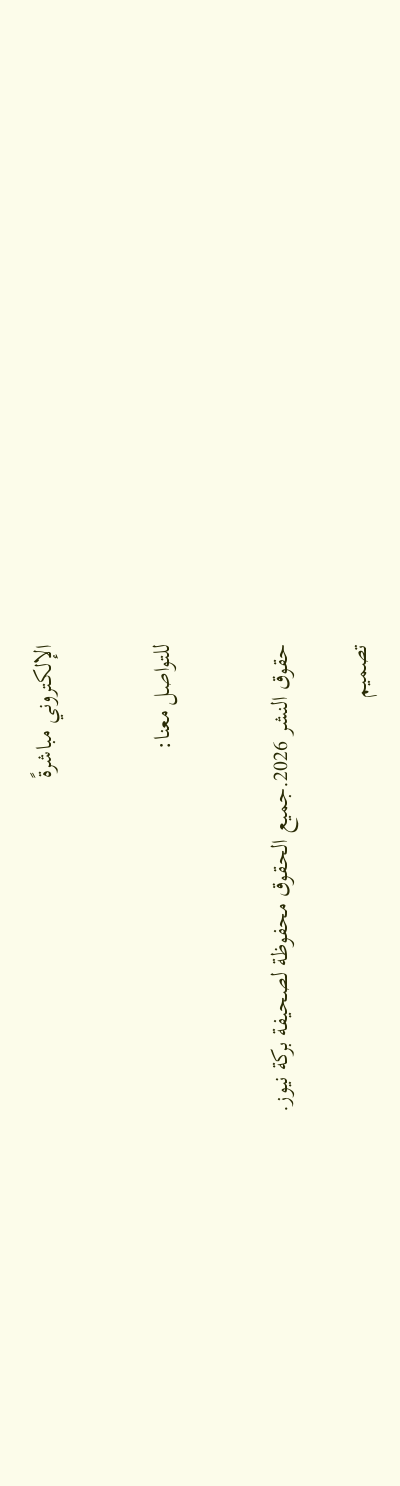الإلكتروني مباشرةً


للتواصل معنا:


حقوق النشر 2026.جميع الحقوق محفوظة لصحيفة بركة نيوز.

تصميم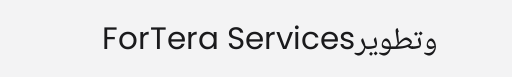وتطويرForTera Services